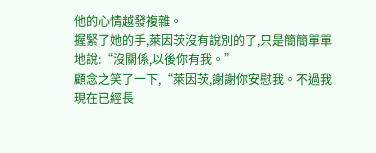他的心情越發複雜。
握緊了她的手,萊因茨沒有說別的了,只是簡簡單單地說:“沒關係,以後你有我。”
顧念之笑了一下,“萊因茨,謝謝你安慰我。不過我現在已經長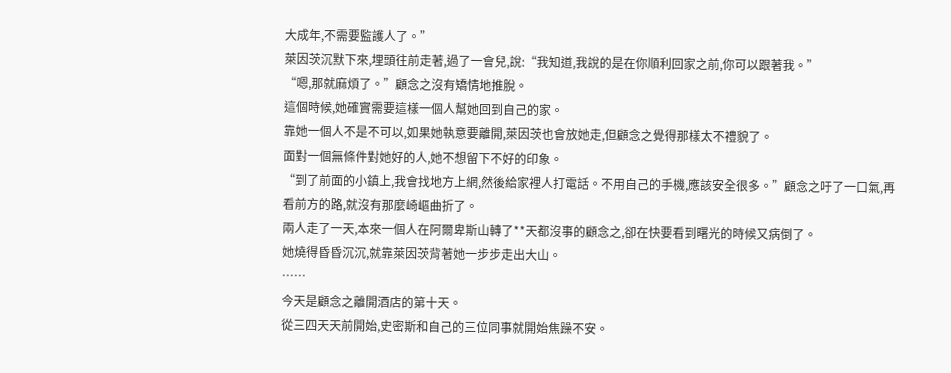大成年,不需要監護人了。”
萊因茨沉默下來,埋頭往前走著,過了一會兒,說:“我知道,我說的是在你順利回家之前,你可以跟著我。”
“嗯,那就麻煩了。”顧念之沒有矯情地推脫。
這個時候,她確實需要這樣一個人幫她回到自己的家。
靠她一個人不是不可以,如果她執意要離開,萊因茨也會放她走,但顧念之覺得那樣太不禮貌了。
面對一個無條件對她好的人,她不想留下不好的印象。
“到了前面的小鎮上,我會找地方上網,然後給家裡人打電話。不用自己的手機,應該安全很多。”顧念之吁了一口氣,再看前方的路,就沒有那麼崎嶇曲折了。
兩人走了一天,本來一個人在阿爾卑斯山轉了**天都沒事的顧念之,卻在快要看到曙光的時候又病倒了。
她燒得昏昏沉沉,就靠萊因茨背著她一步步走出大山。
……
今天是顧念之離開酒店的第十天。
從三四天天前開始,史密斯和自己的三位同事就開始焦躁不安。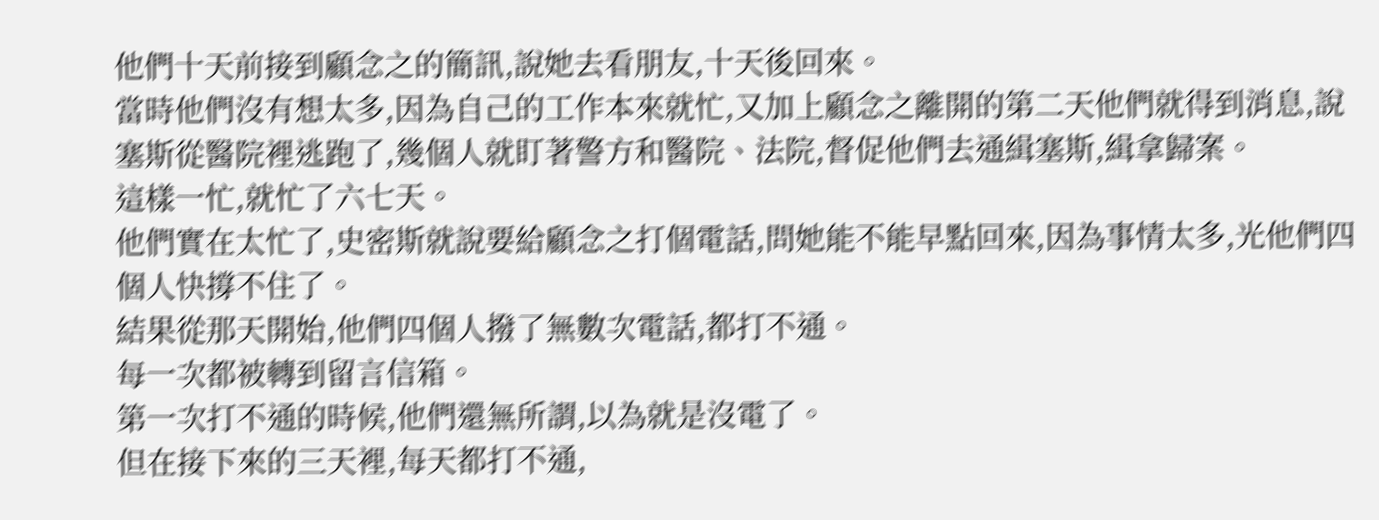他們十天前接到顧念之的簡訊,說她去看朋友,十天後回來。
當時他們沒有想太多,因為自己的工作本來就忙,又加上顧念之離開的第二天他們就得到消息,說塞斯從醫院裡逃跑了,幾個人就盯著警方和醫院、法院,督促他們去通緝塞斯,緝拿歸案。
這樣一忙,就忙了六七天。
他們實在太忙了,史密斯就說要給顧念之打個電話,問她能不能早點回來,因為事情太多,光他們四個人快撐不住了。
結果從那天開始,他們四個人撥了無數次電話,都打不通。
每一次都被轉到留言信箱。
第一次打不通的時候,他們還無所謂,以為就是沒電了。
但在接下來的三天裡,每天都打不通,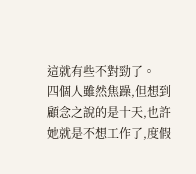這就有些不對勁了。
四個人雖然焦躁,但想到顧念之說的是十天,也許她就是不想工作了,度假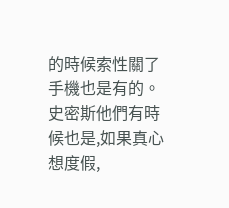的時候索性關了手機也是有的。
史密斯他們有時候也是,如果真心想度假,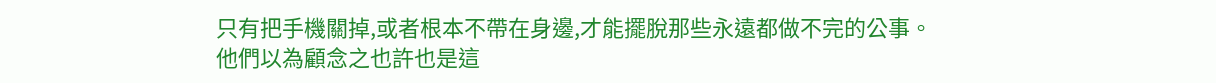只有把手機關掉,或者根本不帶在身邊,才能擺脫那些永遠都做不完的公事。
他們以為顧念之也許也是這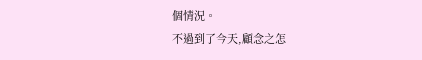個情況。
不過到了今天,顧念之怎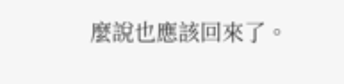麼說也應該回來了。